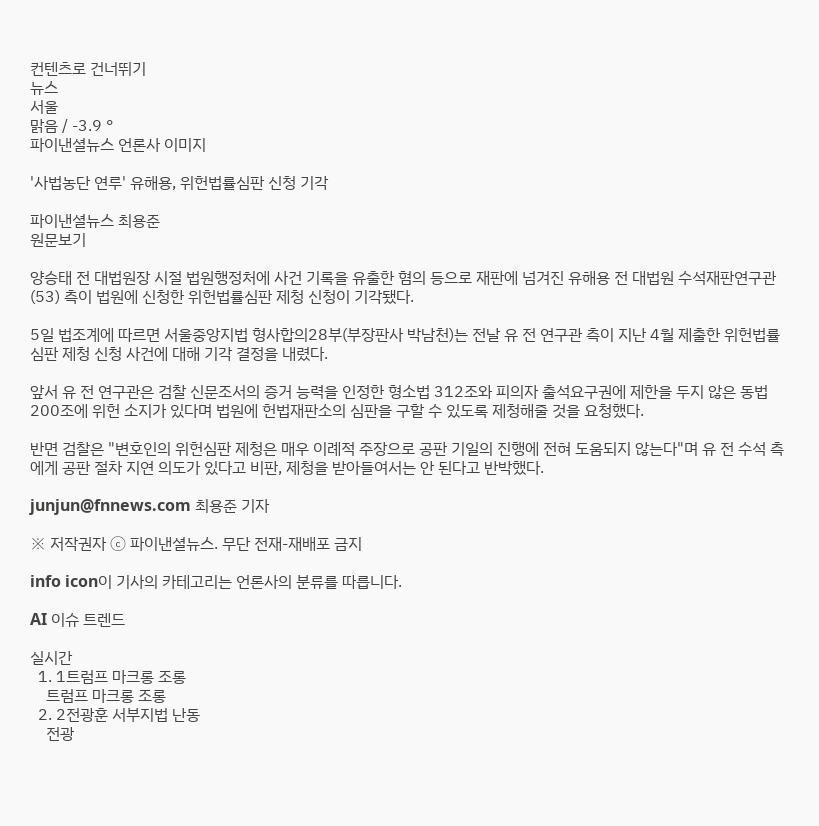컨텐츠로 건너뛰기
뉴스
서울
맑음 / -3.9 °
파이낸셜뉴스 언론사 이미지

'사법농단 연루' 유해용, 위헌법률심판 신청 기각

파이낸셜뉴스 최용준
원문보기

양승태 전 대법원장 시절 법원행정처에 사건 기록을 유출한 혐의 등으로 재판에 넘겨진 유해용 전 대법원 수석재판연구관(53) 측이 법원에 신청한 위헌법률심판 제청 신청이 기각됐다.

5일 법조계에 따르면 서울중앙지법 형사합의28부(부장판사 박남천)는 전날 유 전 연구관 측이 지난 4월 제출한 위헌법률심판 제청 신청 사건에 대해 기각 결정을 내렸다.

앞서 유 전 연구관은 검찰 신문조서의 증거 능력을 인정한 형소법 312조와 피의자 출석요구권에 제한을 두지 않은 동법 200조에 위헌 소지가 있다며 법원에 헌법재판소의 심판을 구할 수 있도록 제청해줄 것을 요청했다.

반면 검찰은 "변호인의 위헌심판 제청은 매우 이례적 주장으로 공판 기일의 진행에 전혀 도움되지 않는다"며 유 전 수석 측에게 공판 절차 지연 의도가 있다고 비판, 제청을 받아들여서는 안 된다고 반박했다.

junjun@fnnews.com 최용준 기자

※ 저작권자 ⓒ 파이낸셜뉴스. 무단 전재-재배포 금지

info icon이 기사의 카테고리는 언론사의 분류를 따릅니다.

AI 이슈 트렌드

실시간
  1. 1트럼프 마크롱 조롱
    트럼프 마크롱 조롱
  2. 2전광훈 서부지법 난동
    전광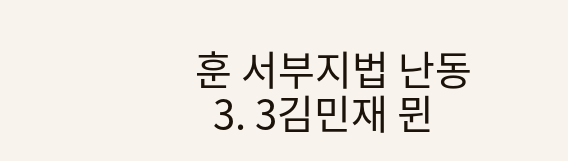훈 서부지법 난동
  3. 3김민재 뮌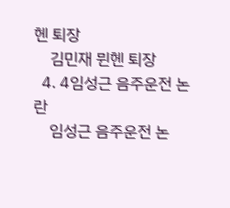헨 퇴장
    김민재 뮌헨 퇴장
  4. 4임성근 음주운전 논란
    임성근 음주운전 논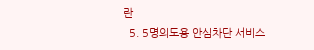란
  5. 5명의도용 안심차단 서비스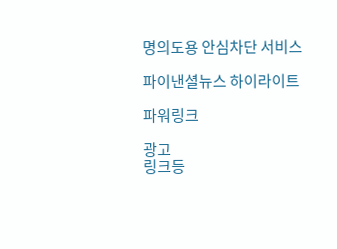명의도용 안심차단 서비스

파이낸셜뉴스 하이라이트

파워링크

광고
링크등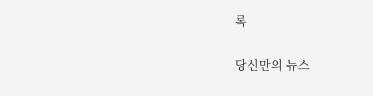록

당신만의 뉴스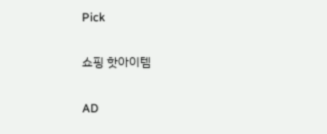Pick

쇼핑 핫아이템

AD